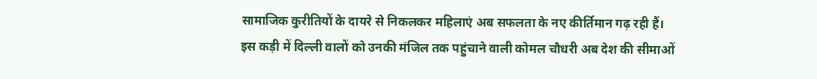सामाजिक कुरीतियों के दायरे से निकलकर महिलाएं अब सफलता के नए कीर्तिमान गढ़ रही हैं। इस कड़ी में दिल्ली वालों को उनकी मंजिल तक पहुंचाने वाली कोमल चौधरी अब देश की सीमाओं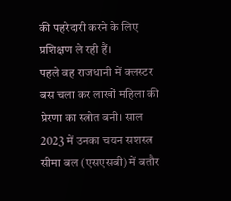की पहरेदारी करने के लिए प्रशिक्षण ले रही हैं।
पहले वह राजधानी में क्लस्टर बस चला कर लाखों महिला की प्रेरणा का स्त्रोत बनी। साल 2023 में उनका चयन सशस्त्र सीमा बल (एसएसबी) में बतौर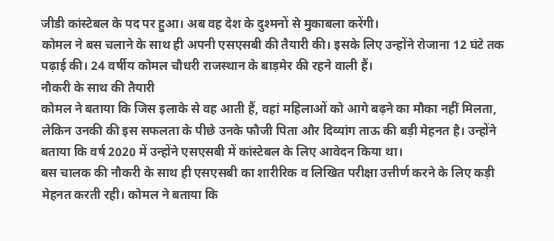जीडी कांस्टेबल के पद पर हुआ। अब वह देश के दुश्मनों से मुकाबला करेंगी।
कोमल ने बस चलाने के साथ ही अपनी एसएसबी की तैयारी की। इसके लिए उन्होंने रोजाना 12 घंटे तक पढ़ाई की। 24 वर्षीय कोमल चौधरी राजस्थान के बाड़मेर की रहने वाली हैं।
नौकरी के साथ की तैयारी
कोमल ने बताया कि जिस इलाके से वह आती हैं, वहां महिलाओं को आगे बढ़ने का मौका नहीं मिलता, लेकिन उनकी की इस सफलता के पीछे उनके फौजी पिता और दिव्यांग ताऊ की बड़ी मेहनत है। उन्होंने बताया कि वर्ष 2020 में उन्होंने एसएसबी में कांस्टेबल के लिए आवेदन किया था।
बस चालक की नौकरी के साथ ही एसएसबी का शारीरिक व लिखित परीक्षा उत्तीर्ण करने के लिए कड़ी मेहनत करती रही। कोमल ने बताया कि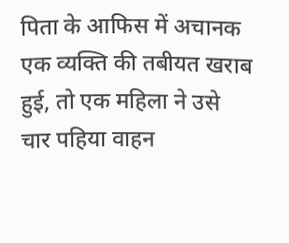पिता के आफिस में अचानक एक व्यक्ति की तबीयत खराब हुई, तो एक महिला ने उसे चार पहिया वाहन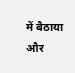में बैठाया और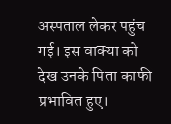अस्पताल लेकर पहुंच गई। इस वाक्या को देख उनके पिता काफी प्रभावित हुए।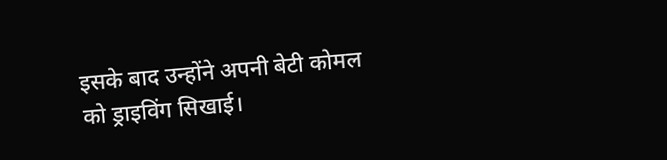इसके बाद उन्होंने अपनी बेटी कोमल को ड्राइविंग सिखाई।